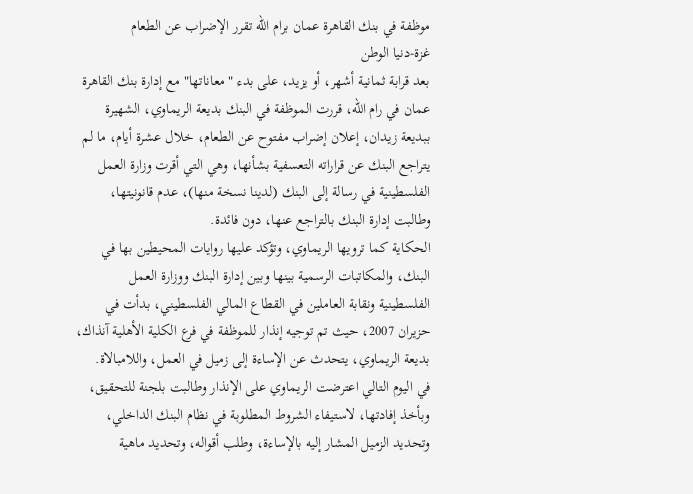موظفة في بنك القاهرة عمان برام الله تقرر الإضراب عن الطعام
غزة-دنيا الوطن
بعد قرابة ثمانية أشهر، أو يزيد، على بدء "معاناتها" مع إدارة بنك القاهرة عمان في رام الله، قررت الموظفة في البنك بديعة الريماوي، الشهيرة ببديعة زيدان، إعلان إضراب مفتوح عن الطعام، خلال عشرة أيام، ما لم يتراجع البنك عن قراراته التعسفية بشأنها، وهي التي أقرت وزارة العمل الفلسطينية في رسالة إلى البنك (لدينا نسخة منها)، عدم قانونيتها، وطالبت إدارة البنك بالتراجع عنها، دون فائدة.
الحكاية كما ترويها الريماوي، وتؤكد عليها روايات المحيطين بها في البنك، والمكاتبات الرسمية بينها وبين إدارة البنك ووزارة العمل الفلسطينية ونقابة العاملين في القطاع المالي الفلسطيني، بدأت في حزيران 2007، حيث تم توجيه إنذار للموظفة في فرع الكلية الأهلية آنذاك، بديعة الريماوي، يتحدث عن الإساءة إلى زميل في العمل، واللامبالاة.
في اليوم التالي اعترضت الريماوي على الإنذار وطالبت بلجنة للتحقيق، وبأخذ إفادتها، لاستيفاء الشروط المطلوبة في نظام البنك الداخلي، وتحديد الزميل المشار إليه بالإساءة، وطلب أقواله، وتحديد ماهية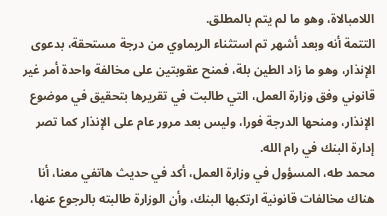اللامبالاة، وهو ما لم يتم بالمطلق.
التتمة أنه وبعد أشهر تم استثناء الريماوي من درجة مستحقة، بدعوى الإنذار، وهو ما زاد الطين بلة، فمنح عقوبتين على مخالفة واحدة أمر غير قانوني وفق وزارة العمل، التي طالبت في تقريرها بتحقيق في موضوع الإنذار، ومنحها الدرجة فورا، وليس بعد مرور عام على الإنذار كما تصر إدارة البنك في رام الله.
محمد طه، المسؤول في وزارة العمل، أكد في حديث هاتفي معنا، أنا هناك مخالفات قانونية ارتكبها البنك، وأن الوزارة طالبته بالرجوع عنها،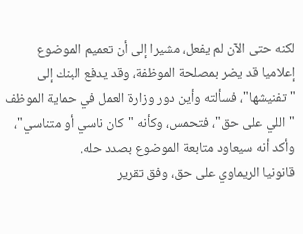لكنه حتى الآن لم يفعل، مشيرا إلى أن تعميم الموضوع إعلاميا قد يضر بمصلحة الموظفة، وقد يدفع البنك إلى "تفنيشها"، فسألته وأين دور وزارة العمل في حماية الموظف "اللي على حق"، فتحمس، وكأنه "كان ناسي أو متناسي"، وأكد أنه سيعاود متابعة الموضوع بصدد حله.
قانونيا الريماوي على حق، وفق تقرير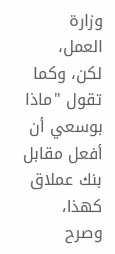وزارة العمل، لكن، وكما تقول "ماذا بوسعي أن أفعل مقابل بنك عملاق كهذا، وصرح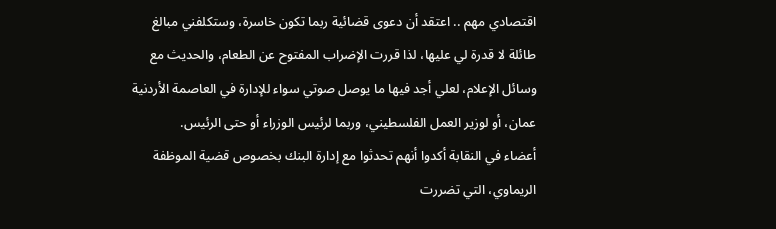اقتصادي مهم .. اعتقد أن دعوى قضائية ربما تكون خاسرة، وستكلفني مبالغ طائلة لا قدرة لي عليها، لذا قررت الإضراب المفتوح عن الطعام، والحديث مع وسائل الإعلام، لعلي أجد فيها ما يوصل صوتي سواء للإدارة في العاصمة الأردنية عمان، أو لوزير العمل الفلسطيني، وربما لرئيس الوزراء أو حتى الرئيس.
أعضاء في النقابة أكدوا أنهم تحدثوا مع إدارة البنك بخصوص قضية الموظفة الريماوي، التي تضررت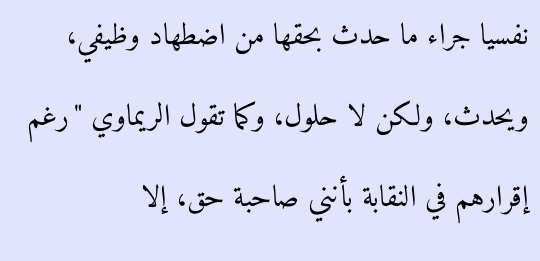نفسيا جراء ما حدث بحقها من اضطهاد وظيفي، ويحدث، ولكن لا حلول، وكما تقول الريماوي "رغم إقرارهم في النقابة بأنني صاحبة حق، إلا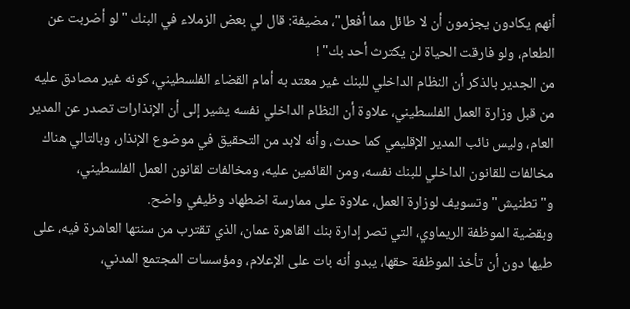أنهم يكادون يجزمون أن لا طائل مما أفعل"، مضيفة: قال لي بعض الزملاء في البنك "لو أضربت عن الطعام، ولو فارقت الحياة لن يكترث أحد بك" !
من الجدير بالذكر أن النظام الداخلي للبنك غير معتد به أمام القضاء الفلسطيني، كونه غير مصادق عليه من قبل وزارة العمل الفلسطيني، علاوة أن النظام الداخلي نفسه يشير إلى أن الإنذارات تصدر عن المدير العام، وليس نائب المدير الإقليمي كما حدث، وأنه لابد من التحقيق في موضوع الإنذار، وبالتالي هناك مخالفات للقانون الداخلي للبنك نفسه، ومن القائمين عليه، ومخالفات لقانون العمل الفلسطيني، و"تطنيش" وتسويف لوزارة العمل، علاوة على ممارسة اضطهاد وظيفي واضح.
وبقضية الموظفة الريماوي، التي تصر إدارة بنك القاهرة عمان، الذي تقترب من سنتها العاشرة فيه، على طيها دون أن تأخذ الموظفة حقها، يبدو أنه بات على الإعلام، ومؤسسات المجتمع المدني،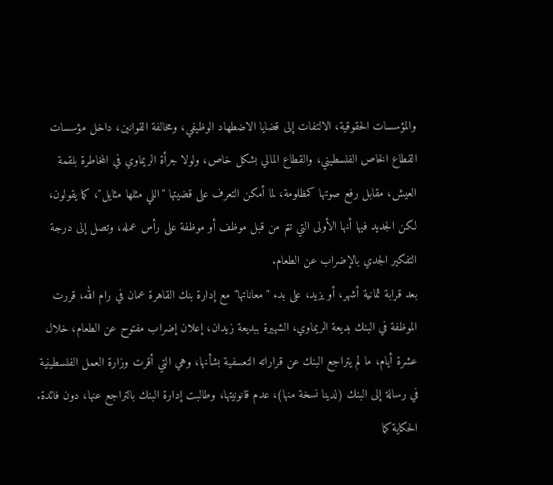والمؤسسات الحقوقية، الالتفات إلى قضايا الاضطهاد الوظيفي، ومخالفة القوانين، داخل مؤسسات القطاع الخاص الفلسطيني، والقطاع المالي بشكل خاص، ولولا جرأة الريماوي في المخاطرة بلقمة العيش، مقابل رفع صوتها كمظلومة، لما أمكن التعرف على قضيتها "اللي مثلها مثايل"، كما يقولون، لكن الجديد فيها أنها الأولى التي تتم من قبل موظف أو موظفة على رأس عمله، وتصل إلى درجة التفكير الجدي بالإضراب عن الطعام.
بعد قرابة ثمانية أشهر، أو يزيد، على بدء "معاناتها" مع إدارة بنك القاهرة عمان في رام الله، قررت الموظفة في البنك بديعة الريماوي، الشهيرة ببديعة زيدان، إعلان إضراب مفتوح عن الطعام، خلال عشرة أيام، ما لم يتراجع البنك عن قراراته التعسفية بشأنها، وهي التي أقرت وزارة العمل الفلسطينية في رسالة إلى البنك (لدينا نسخة منها)، عدم قانونيتها، وطالبت إدارة البنك بالتراجع عنها، دون فائدة.
الحكاية كما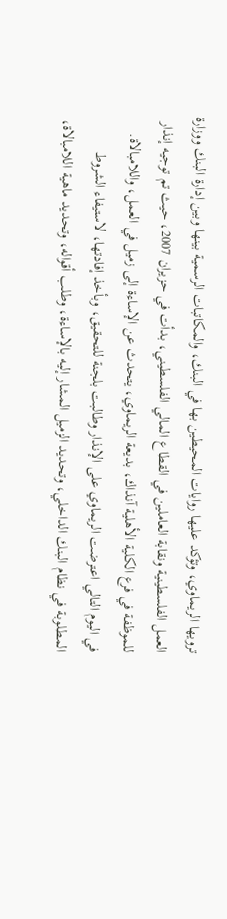ترويها الريماوي، وتؤكد عليها روايات المحيطين بها في البنك، والمكاتبات الرسمية بينها وبين إدارة البنك ووزارة العمل الفلسطينية ونقابة العاملين في القطاع المالي الفلسطيني، بدأت في حزيران 2007، حيث تم توجيه إنذار للموظفة في فرع الكلية الأهلية آنذاك، بديعة الريماوي، يتحدث عن الإساءة إلى زميل في العمل، واللامبالاة.
في اليوم التالي اعترضت الريماوي على الإنذار وطالبت بلجنة للتحقيق، وبأخذ إفادتها، لاستيفاء الشروط المطلوبة في نظام البنك الداخلي، وتحديد الزميل المشار إليه بالإساءة، وطلب أقواله، وتحديد ماهية اللامبالاة،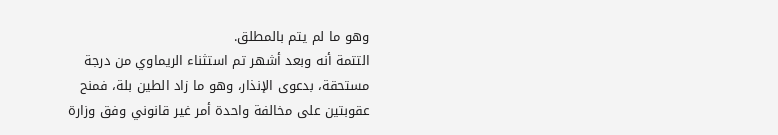وهو ما لم يتم بالمطلق.
التتمة أنه وبعد أشهر تم استثناء الريماوي من درجة مستحقة، بدعوى الإنذار، وهو ما زاد الطين بلة، فمنح عقوبتين على مخالفة واحدة أمر غير قانوني وفق وزارة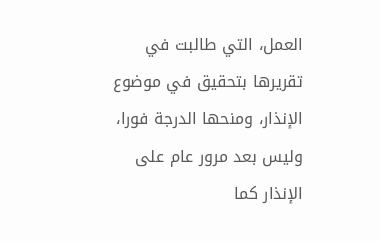العمل، التي طالبت في تقريرها بتحقيق في موضوع الإنذار، ومنحها الدرجة فورا، وليس بعد مرور عام على الإنذار كما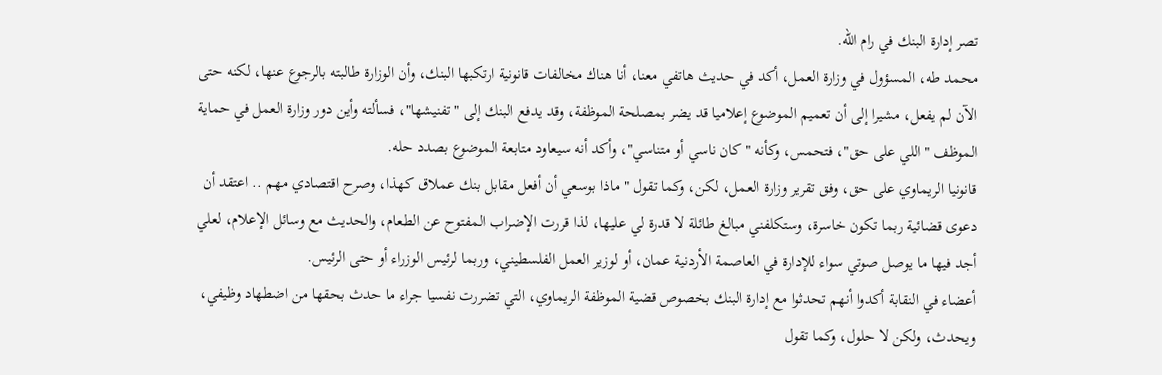تصر إدارة البنك في رام الله.
محمد طه، المسؤول في وزارة العمل، أكد في حديث هاتفي معنا، أنا هناك مخالفات قانونية ارتكبها البنك، وأن الوزارة طالبته بالرجوع عنها، لكنه حتى الآن لم يفعل، مشيرا إلى أن تعميم الموضوع إعلاميا قد يضر بمصلحة الموظفة، وقد يدفع البنك إلى "تفنيشها"، فسألته وأين دور وزارة العمل في حماية الموظف "اللي على حق"، فتحمس، وكأنه "كان ناسي أو متناسي"، وأكد أنه سيعاود متابعة الموضوع بصدد حله.
قانونيا الريماوي على حق، وفق تقرير وزارة العمل، لكن، وكما تقول "ماذا بوسعي أن أفعل مقابل بنك عملاق كهذا، وصرح اقتصادي مهم .. اعتقد أن دعوى قضائية ربما تكون خاسرة، وستكلفني مبالغ طائلة لا قدرة لي عليها، لذا قررت الإضراب المفتوح عن الطعام، والحديث مع وسائل الإعلام، لعلي أجد فيها ما يوصل صوتي سواء للإدارة في العاصمة الأردنية عمان، أو لوزير العمل الفلسطيني، وربما لرئيس الوزراء أو حتى الرئيس.
أعضاء في النقابة أكدوا أنهم تحدثوا مع إدارة البنك بخصوص قضية الموظفة الريماوي، التي تضررت نفسيا جراء ما حدث بحقها من اضطهاد وظيفي، ويحدث، ولكن لا حلول، وكما تقول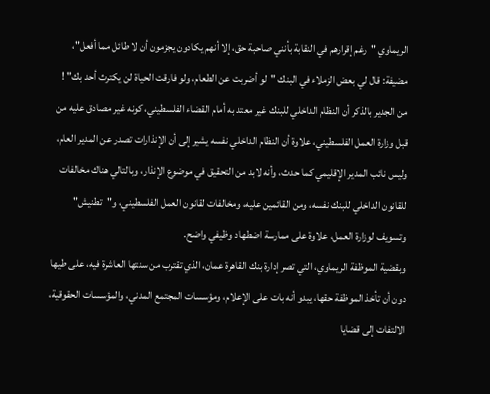الريماوي "رغم إقرارهم في النقابة بأنني صاحبة حق، إلا أنهم يكادون يجزمون أن لا طائل مما أفعل"، مضيفة: قال لي بعض الزملاء في البنك "لو أضربت عن الطعام، ولو فارقت الحياة لن يكترث أحد بك" !
من الجدير بالذكر أن النظام الداخلي للبنك غير معتد به أمام القضاء الفلسطيني، كونه غير مصادق عليه من قبل وزارة العمل الفلسطيني، علاوة أن النظام الداخلي نفسه يشير إلى أن الإنذارات تصدر عن المدير العام، وليس نائب المدير الإقليمي كما حدث، وأنه لابد من التحقيق في موضوع الإنذار، وبالتالي هناك مخالفات للقانون الداخلي للبنك نفسه، ومن القائمين عليه، ومخالفات لقانون العمل الفلسطيني، و"تطنيش" وتسويف لوزارة العمل، علاوة على ممارسة اضطهاد وظيفي واضح.
وبقضية الموظفة الريماوي، التي تصر إدارة بنك القاهرة عمان، الذي تقترب من سنتها العاشرة فيه، على طيها دون أن تأخذ الموظفة حقها، يبدو أنه بات على الإعلام، ومؤسسات المجتمع المدني، والمؤسسات الحقوقية، الالتفات إلى قضايا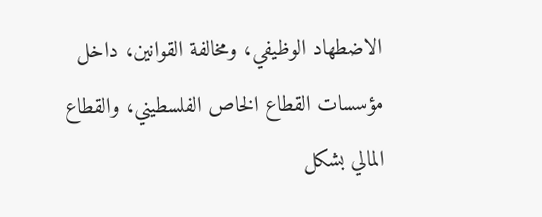الاضطهاد الوظيفي، ومخالفة القوانين، داخل مؤسسات القطاع الخاص الفلسطيني، والقطاع المالي بشكل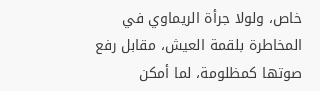خاص، ولولا جرأة الريماوي في المخاطرة بلقمة العيش، مقابل رفع صوتها كمظلومة، لما أمكن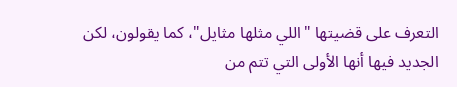التعرف على قضيتها "اللي مثلها مثايل"، كما يقولون، لكن الجديد فيها أنها الأولى التي تتم من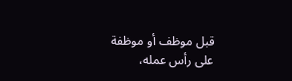قبل موظف أو موظفة على رأس عمله،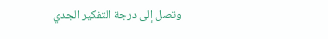وتصل إلى درجة التفكير الجدي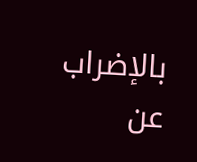بالإضراب عن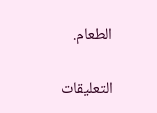الطعام.

التعليقات